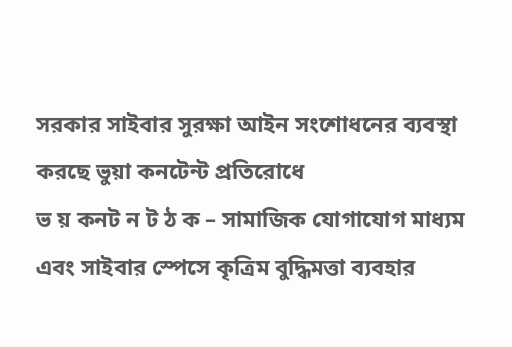সরকার সাইবার সুরক্ষা আইন সংশোধনের ব্যবস্থা করছে ভুয়া কনটেন্ট প্রতিরোধে
ভ য় কনট ন ট ঠ ক – সামাজিক যোগাযোগ মাধ্যম এবং সাইবার স্পেসে কৃত্রিম বুদ্ধিমত্তা ব্যবহার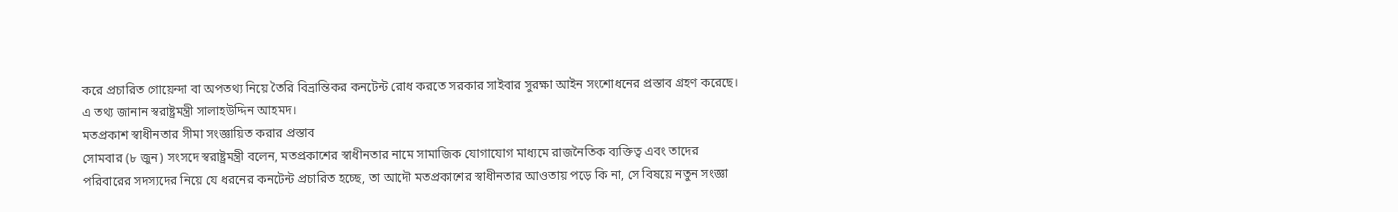করে প্রচারিত গোয়েন্দা বা অপতথ্য নিয়ে তৈরি বিভ্রান্তিকর কনটেন্ট রোধ করতে সরকার সাইবার সুরক্ষা আইন সংশোধনের প্রস্তাব গ্রহণ করেছে। এ তথ্য জানান স্বরাষ্ট্রমন্ত্রী সালাহউদ্দিন আহমদ।
মতপ্রকাশ স্বাধীনতার সীমা সংজ্ঞায়িত করার প্রস্তাব
সোমবার (৮ জুন) সংসদে স্বরাষ্ট্রমন্ত্রী বলেন, মতপ্রকাশের স্বাধীনতার নামে সামাজিক যোগাযোগ মাধ্যমে রাজনৈতিক ব্যক্তিত্ব এবং তাদের পরিবারের সদস্যদের নিয়ে যে ধরনের কনটেন্ট প্রচারিত হচ্ছে, তা আদৌ মতপ্রকাশের স্বাধীনতার আওতায় পড়ে কি না, সে বিষয়ে নতুন সংজ্ঞা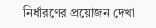নির্ধারণের প্রয়োজন দেখা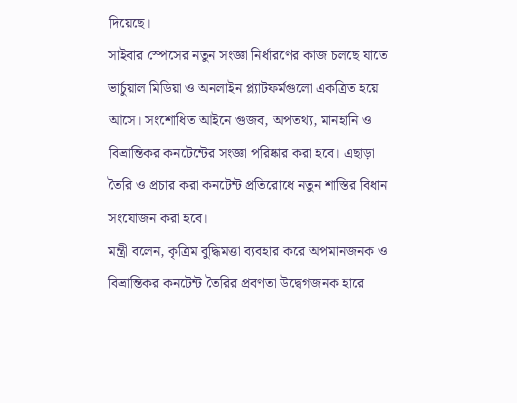দিয়েছে।
সাইবার স্পেসের নতুন সংজ্ঞা নির্ধারণের কাজ চলছে যাতে ভার্চুয়াল মিডিয়া ও অনলাইন প্ল্যাটফর্মগুলো একত্রিত হয়ে আসে। সংশোধিত আইনে গুজব, অপতথ্য, মানহানি ও বিভ্রান্তিকর কনটেন্টের সংজ্ঞা পরিষ্কার করা হবে। এছাড়া তৈরি ও প্রচার করা কনটেন্ট প্রতিরোধে নতুন শাস্তির বিধান সংযোজন করা হবে।
মন্ত্রী বলেন, কৃত্রিম বুদ্ধিমত্তা ব্যবহার করে অপমানজনক ও বিভ্রান্তিকর কনটেন্ট তৈরির প্রবণতা উদ্বেগজনক হারে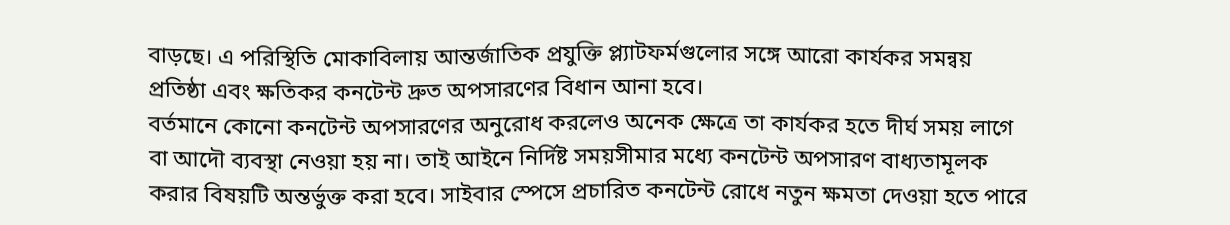বাড়ছে। এ পরিস্থিতি মোকাবিলায় আন্তর্জাতিক প্রযুক্তি প্ল্যাটফর্মগুলোর সঙ্গে আরো কার্যকর সমন্বয় প্রতিষ্ঠা এবং ক্ষতিকর কনটেন্ট দ্রুত অপসারণের বিধান আনা হবে।
বর্তমানে কোনো কনটেন্ট অপসারণের অনুরোধ করলেও অনেক ক্ষেত্রে তা কার্যকর হতে দীর্ঘ সময় লাগে বা আদৌ ব্যবস্থা নেওয়া হয় না। তাই আইনে নির্দিষ্ট সময়সীমার মধ্যে কনটেন্ট অপসারণ বাধ্যতামূলক করার বিষয়টি অন্তর্ভুক্ত করা হবে। সাইবার স্পেসে প্রচারিত কনটেন্ট রোধে নতুন ক্ষমতা দেওয়া হতে পারে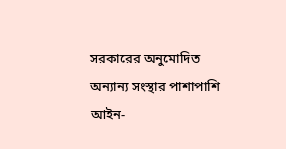সরকারের অনুমোদিত অন্যান্য সংস্থার পাশাপাশি আইন-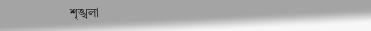শৃঙ্খলা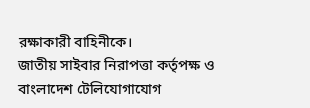রক্ষাকারী বাহিনীকে।
জাতীয় সাইবার নিরাপত্তা কর্তৃপক্ষ ও বাংলাদেশ টেলিযোগাযোগ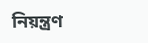নিয়ন্ত্রণ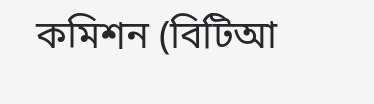কমিশন (বিটিআ